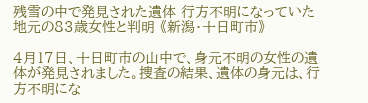残雪の中で発見された遺体 行方不明になっていた地元の83歳女性と判明 《新潟・十日町市》

4月17日、十日町市の山中で、身元不明の女性の遺体が発見されました。捜査の結果、遺体の身元は、行方不明にな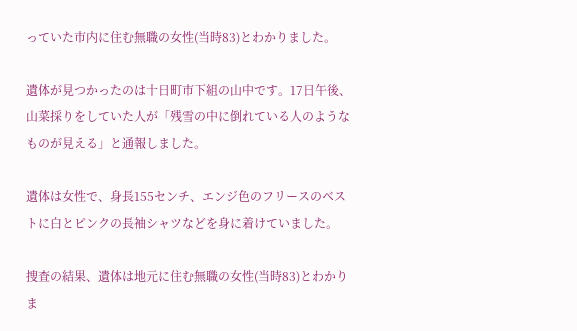っていた市内に住む無職の女性(当時83)とわかりました。

遺体が見つかったのは十日町市下組の山中です。17日午後、山菜採りをしていた人が「残雪の中に倒れている人のようなものが見える」と通報しました。

遺体は女性で、身長155センチ、エンジ色のフリースのベストに白とピンクの長袖シャツなどを身に着けていました。

捜査の結果、遺体は地元に住む無職の女性(当時83)とわかりま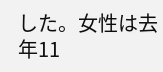した。女性は去年11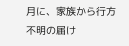月に、家族から行方不明の届け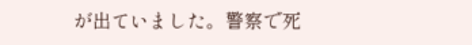が出ていました。警察で死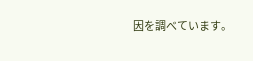因を調べています。